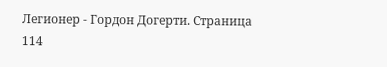Легионер - Гордон Догерти. Страница 114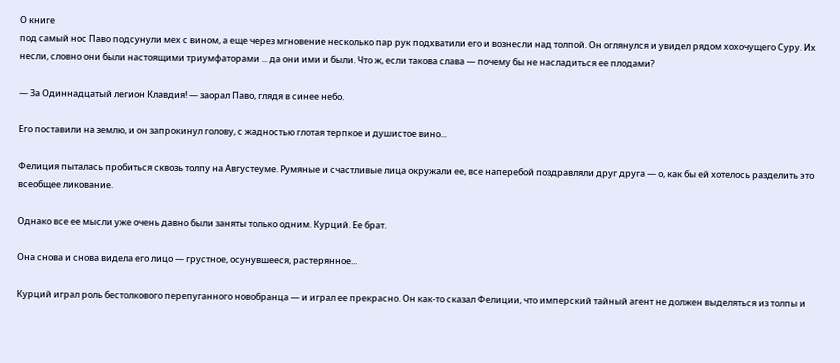О книге
под самый нос Паво подсунули мех с вином, а еще через мгновение несколько пар рук подхватили его и вознесли над толпой. Он оглянулся и увидел рядом хохочущего Суру. Их несли, словно они были настоящими триумфаторами ... да они ими и были. Что ж, если такова слава — почему бы не насладиться ее плодами?

— За Одиннадцатый легион Клавдия! — заорал Паво, глядя в синее небо.

Его поставили на землю, и он запрокинул голову, с жадностью глотая терпкое и душистое вино...

Фелиция пыталась пробиться сквозь толпу на Августеуме. Румяные и счастливые лица окружали ее, все наперебой поздравляли друг друга — о, как бы ей хотелось разделить это всеобщее ликование.

Однако все ее мысли уже очень давно были заняты только одним. Курций. Ее брат.

Она снова и снова видела его лицо — грустное, осунувшееся, растерянное...

Курций играл роль бестолкового перепуганного новобранца — и играл ее прекрасно. Он как-то сказал Фелиции, что имперский тайный агент не должен выделяться из толпы и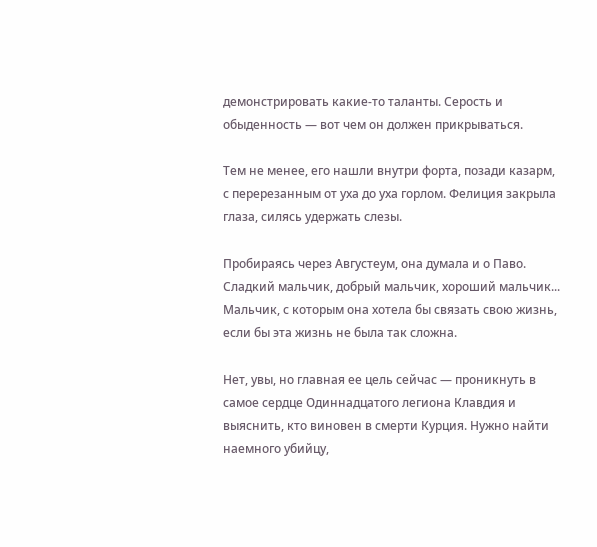демонстрировать какие-то таланты. Серость и обыденность — вот чем он должен прикрываться.

Тем не менее, его нашли внутри форта, позади казарм, с перерезанным от уха до уха горлом. Фелиция закрыла глаза, силясь удержать слезы.

Пробираясь через Августеум, она думала и о Паво. Сладкий мальчик, добрый мальчик, хороший мальчик... Мальчик, с которым она хотела бы связать свою жизнь, если бы эта жизнь не была так сложна.

Нет, увы, но главная ее цель сейчас — проникнуть в самое сердце Одиннадцатого легиона Клавдия и выяснить, кто виновен в смерти Курция. Нужно найти наемного убийцу,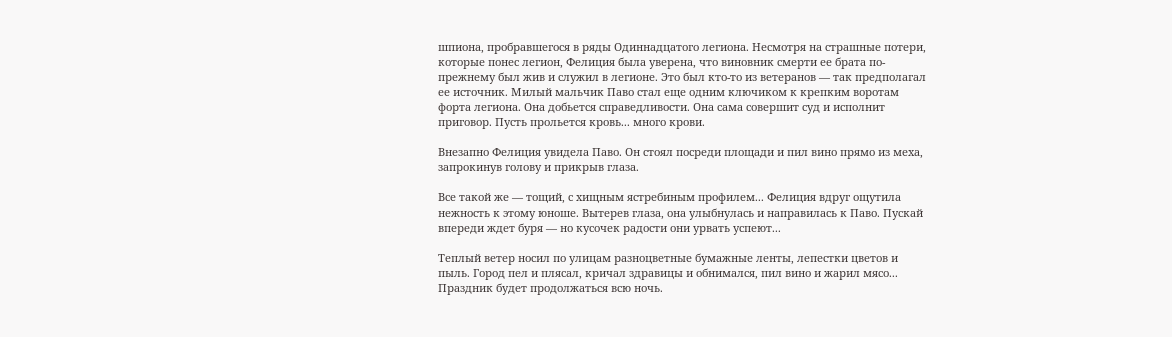шпиона, пробравшегося в ряды Одиннадцатого легиона. Несмотря на страшные потери, которые понес легион, Фелиция была уверена, что виновник смерти ее брата по-прежнему был жив и служил в легионе. Это был кто-то из ветеранов — так предполагал ее источник. Милый мальчик Паво стал еще одним ключиком к крепким воротам форта легиона. Она добьется справедливости. Она сама совершит суд и исполнит приговор. Пусть прольется кровь... много крови.

Внезапно Фелиция увидела Паво. Он стоял посреди площади и пил вино прямо из меха, запрокинув голову и прикрыв глаза.

Все такой же — тощий, с хищным ястребиным профилем... Фелиция вдруг ощутила нежность к этому юноше. Вытерев глаза, она улыбнулась и направилась к Паво. Пускай впереди ждет буря — но кусочек радости они урвать успеют...

Теплый ветер носил по улицам разноцветные бумажные ленты, лепестки цветов и пыль. Город пел и плясал, кричал здравицы и обнимался, пил вино и жарил мясо... Праздник будет продолжаться всю ночь.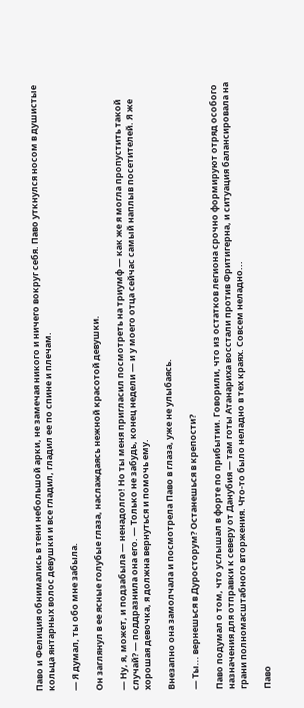Паво и Фелиция обнимались в тени небольшой арки, не замечая никого и ничего вокруг себя. Паво уткнулся носом в душистые кольца янтарных волос девушки и все гладил, гладил ее по спине и плечам.

— Я думал, ты обо мне забыла.

Он заглянул в ее ясные голубые глаза, наслаждаясь нежной красотой девушки.

— Ну, я, может, и подзабыла — ненадолго! Но ты меня пригласил посмотреть на триумф — как же я могла пропустить такой случай? — поддразнила она его. — Только не забудь, конец недели — и у моего отца сейчас самый наплыв посетителей. Я же хорошая девочка, я должна вернуться и помочь ему.

Внезапно она замолчала и посмотрела Паво в глаза, уже не улыбаясь.

— Ты... вернешься в Дуросторум? Останешься в крепости?

Паво подумал о том, что услышал в форте по прибытии. Говорили, что из остатков легиона срочно формируют отряд особого назначения для отправки к северу от Данубия — там готы Атанариха восстали против Фритигерна, и ситуация балансировала на грани полномасштабного вторжения. Что-то было неладно в тех краях. Совсем неладно...

Паво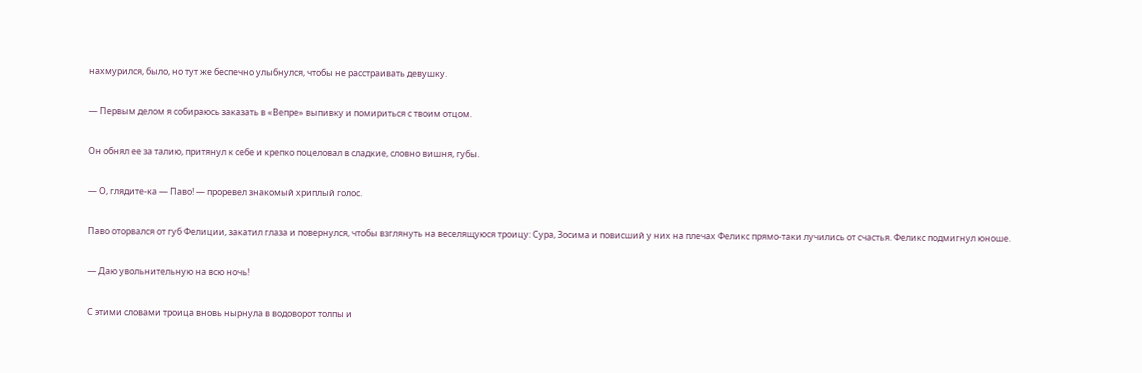нахмурился, было, но тут же беспечно улыбнулся, чтобы не расстраивать девушку.

— Первым делом я собираюсь заказать в «Вепре» выпивку и помириться с твоим отцом.

Он обнял ее за талию, притянул к себе и крепко поцеловал в сладкие, словно вишня, губы.

— О, глядите-ка — Паво! — проревел знакомый хриплый голос.

Паво оторвался от губ Фелиции, закатил глаза и повернулся, чтобы взглянуть на веселящуюся троицу: Сура, Зосима и повисший у них на плечах Феликс прямо-таки лучились от счастья. Феликс подмигнул юноше.

— Даю увольнительную на всю ночь!

С этими словами троица вновь нырнула в водоворот толпы и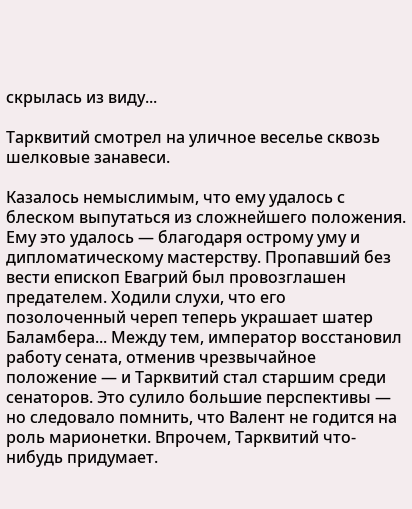скрылась из виду...

Тарквитий смотрел на уличное веселье сквозь шелковые занавеси.

Казалось немыслимым, что ему удалось с блеском выпутаться из сложнейшего положения. Ему это удалось — благодаря острому уму и дипломатическому мастерству. Пропавший без вести епископ Евагрий был провозглашен предателем. Ходили слухи, что его позолоченный череп теперь украшает шатер Баламбера... Между тем, император восстановил работу сената, отменив чрезвычайное положение — и Тарквитий стал старшим среди сенаторов. Это сулило большие перспективы — но следовало помнить, что Валент не годится на роль марионетки. Впрочем, Тарквитий что-нибудь придумает.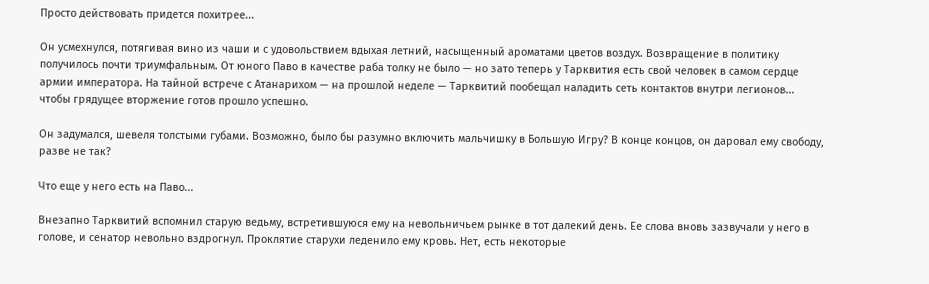Просто действовать придется похитрее...

Он усмехнулся, потягивая вино из чаши и с удовольствием вдыхая летний, насыщенный ароматами цветов воздух. Возвращение в политику получилось почти триумфальным. От юного Паво в качестве раба толку не было — но зато теперь у Тарквития есть свой человек в самом сердце армии императора. На тайной встрече с Атанарихом — на прошлой неделе — Тарквитий пообещал наладить сеть контактов внутри легионов... чтобы грядущее вторжение готов прошло успешно.

Он задумался, шевеля толстыми губами. Возможно, было бы разумно включить мальчишку в Большую Игру? В конце концов, он даровал ему свободу, разве не так?

Что еще у него есть на Паво...

Внезапно Тарквитий вспомнил старую ведьму, встретившуюся ему на невольничьем рынке в тот далекий день. Ее слова вновь зазвучали у него в голове, и сенатор невольно вздрогнул. Проклятие старухи леденило ему кровь. Нет, есть некоторые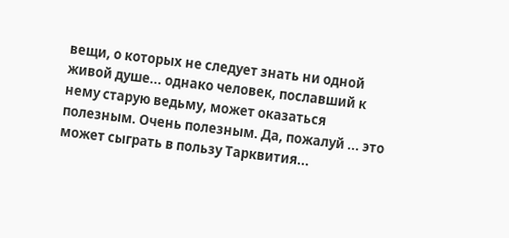вещи, о которых не следует знать ни одной живой душе... однако человек, пославший к нему старую ведьму, может оказаться полезным. Очень полезным. Да, пожалуй ... это может сыграть в пользу Тарквития...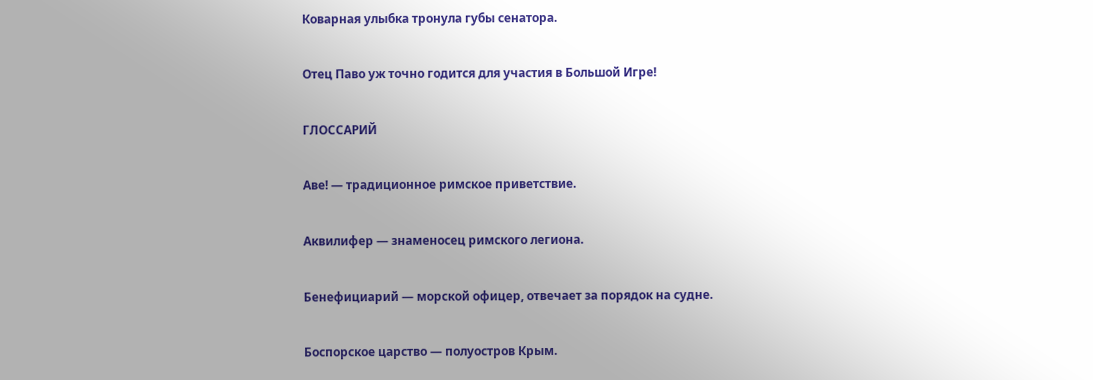Коварная улыбка тронула губы сенатора.

Отец Паво уж точно годится для участия в Большой Игре!

ГЛОССАРИЙ

Аве! — традиционное римское приветствие.

Аквилифер — знаменосец римского легиона.

Бенефициарий — морской офицер, отвечает за порядок на судне.

Боспорское царство — полуостров Крым.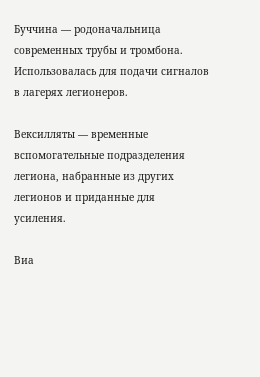Буччина — родоначальница современных трубы и тромбона. Использовалась для подачи сигналов в лагерях легионеров.

Вексилляты — временные вспомогательные подразделения легиона, набранные из других легионов и приданные для усиления.

Виа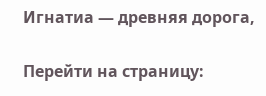Игнатиа — древняя дорога,

Перейти на страницу: